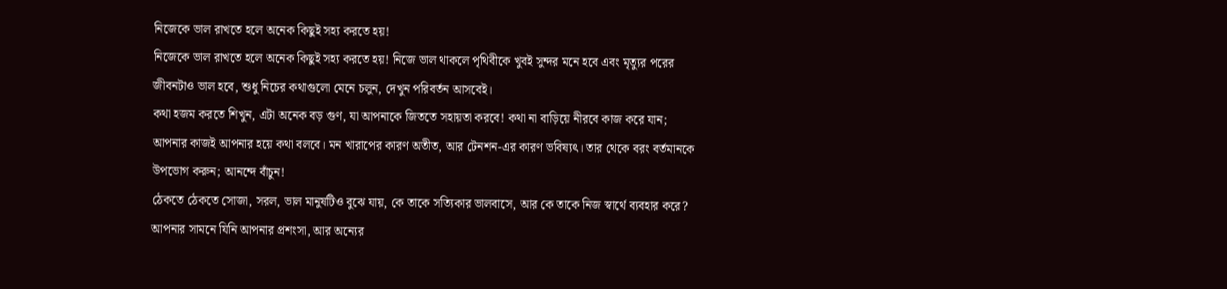নিজেকে ভাল রাখতে হলে অনেক কিছুই সহ্য করতে হয়!
নিজেকে ভাল রাখতে হলে অনেক কিছুই সহ্য করতে হয়! নিজে ভাল থাকলে পৃথিবীকে খুবই সুন্দর মনে হবে এবং মৃত্যুর পরের জীবনটাও ভাল হবে, শুধু নিচের কথাগুলো মেনে চলুন, দেখুন পরিবর্তন আসবেই।
কথা হজম করতে শিখুন, এটা অনেক বড় গুণ, যা আপনাকে জিততে সহায়তা করবে! কথা না বাড়িয়ে নীরবে কাজ করে যান; আপনার কাজই আপনার হয়ে কথা বলবে। মন খারাপের কারণ অতীত, আর টেনশন-এর কারণ ভবিষ্যৎ। তার থেকে বরং বর্তমানকে উপভোগ করুন; আনন্দে বাঁচুন!
ঠেকতে ঠেকতে সোজা, সরল, ভাল মানুষটিও বুঝে যায়, কে তাকে সত্যিকার ভালবাসে, আর কে তাকে নিজ স্বার্থে ব্যবহার করে? আপনার সামনে যিনি আপনার প্রশংসা, আর অন্যের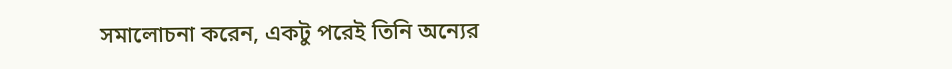সমালোচনা করেন, একটু পরেই তিনি অন্যের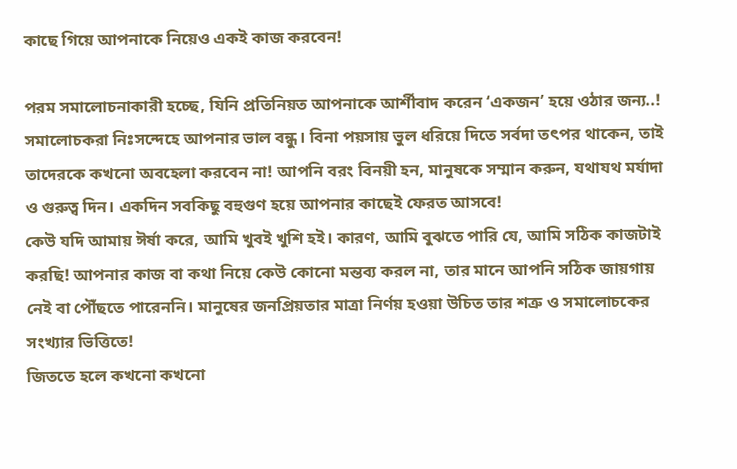কাছে গিয়ে আপনাকে নিয়েও একই কাজ করবেন!

পরম সমালোচনাকারী হচ্ছে, যিনি প্রতিনিয়ত আপনাকে আর্শীবাদ করেন ‘একজন’ হয়ে ওঠার জন্য..! সমালোচকরা নিঃসন্দেহে আপনার ভাল বন্ধু। বিনা পয়সায় ভুল ধরিয়ে দিতে সর্বদা তৎপর থাকেন, তাই তাদেরকে কখনো অবহেলা করবেন না! আপনি বরং বিনয়ী হন, মানুষকে সম্মান করুন, যথাযথ মর্যাদা ও গুরুত্ব দিন। একদিন সবকিছু বহুগুণ হয়ে আপনার কাছেই ফেরত আসবে!
কেউ যদি আমায় ঈর্ষা করে, আমি খুবই খুশি হই। কারণ, আমি বুঝতে পারি যে, আমি সঠিক কাজটাই করছি! আপনার কাজ বা কথা নিয়ে কেউ কোনো মন্তব্য করল না, তার মানে আপনি সঠিক জায়গায় নেই বা পৌঁছতে পারেননি। মানুষের জনপ্রিয়তার মাত্রা নির্ণয় হওয়া উচিত তার শত্রু ও সমালোচকের সংখ্যার ভিত্তিতে!
জিততে হলে কখনো কখনো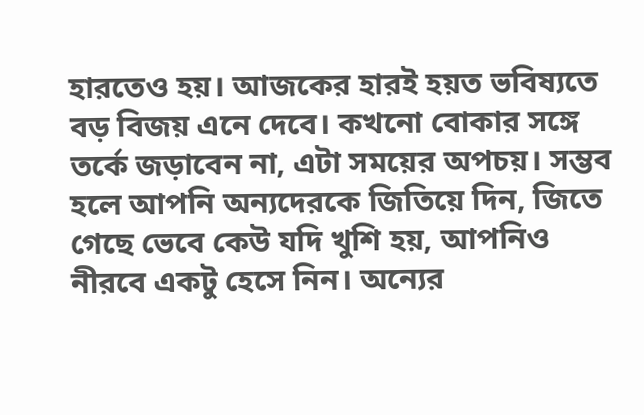হারতেও হয়। আজকের হারই হয়ত ভবিষ্যতে বড় বিজয় এনে দেবে। কখনো বোকার সঙ্গে তর্কে জড়াবেন না, এটা সময়ের অপচয়। সম্ভব হলে আপনি অন্যদেরকে জিতিয়ে দিন, জিতে গেছে ভেবে কেউ যদি খুশি হয়, আপনিও নীরবে একটু হেসে নিন। অন্যের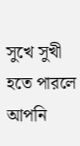সুখে সুখী হতে পারলে আপনি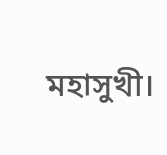মহাসুখী।